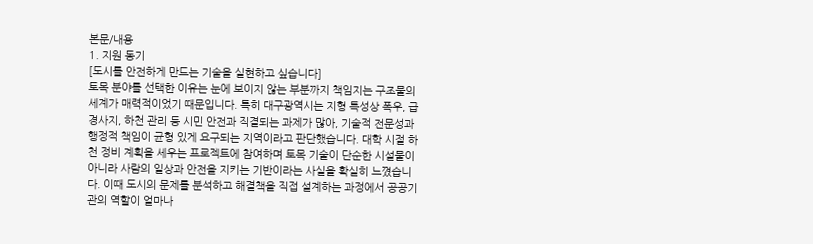본문/내용
1. 지원 동기
[도시를 안전하게 만드는 기술을 실현하고 싶습니다]
토목 분야를 선택한 이유는 눈에 보이지 않는 부분까지 책임지는 구조물의 세계가 매력적이었기 때문입니다. 특히 대구광역시는 지형 특성상 폭우, 급경사지, 하천 관리 등 시민 안전과 직결되는 과제가 많아, 기술적 전문성과 행정적 책임이 균형 있게 요구되는 지역이라고 판단했습니다. 대학 시절 하천 정비 계획을 세우는 프로젝트에 참여하며 토목 기술이 단순한 시설물이 아니라 사람의 일상과 안전을 지키는 기반이라는 사실을 확실히 느꼈습니다. 이때 도시의 문제를 분석하고 해결책을 직접 설계하는 과정에서 공공기관의 역할이 얼마나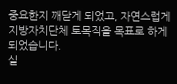중요한지 깨닫게 되었고, 자연스럽게 지방자치단체 토목직을 목표로 하게 되었습니다.
실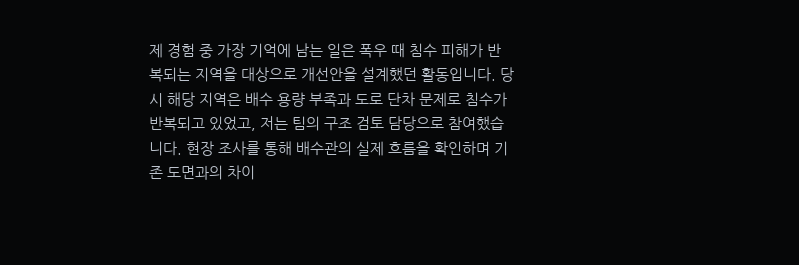제 경험 중 가장 기억에 남는 일은 폭우 때 침수 피해가 반복되는 지역을 대상으로 개선안을 설계했던 활동입니다. 당시 해당 지역은 배수 용량 부족과 도로 단차 문제로 침수가 반복되고 있었고, 저는 팀의 구조 검토 담당으로 참여했습니다. 현장 조사를 통해 배수관의 실제 흐름을 확인하며 기존 도면과의 차이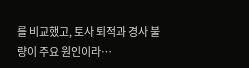를 비교했고, 토사 퇴적과 경사 불량이 주요 원인이라…